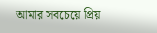আমার সবচেয়ে প্রিয়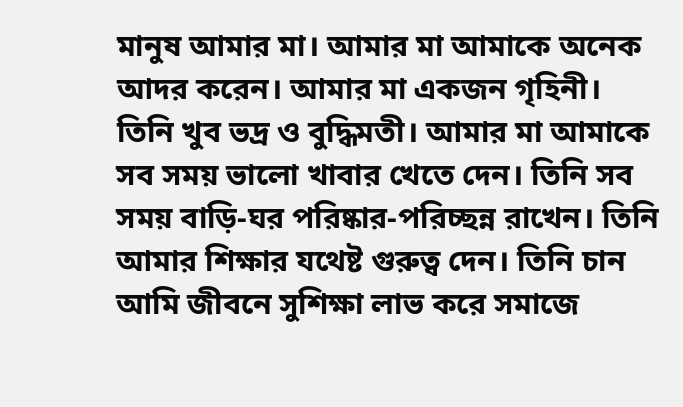মানুষ আমার মা। আমার মা আমাকে অনেক আদর করেন। আমার মা একজন গৃহিনী। তিনি খুব ভদ্র ও বুদ্ধিমতী। আমার মা আমাকে সব সময় ভালো খাবার খেতে দেন। তিনি সব সময় বাড়ি-ঘর পরিষ্কার-পরিচ্ছন্ন রাখেন। তিনি আমার শিক্ষার যথেষ্ট গুরুত্ব দেন। তিনি চান আমি জীবনে সুশিক্ষা লাভ করে সমাজে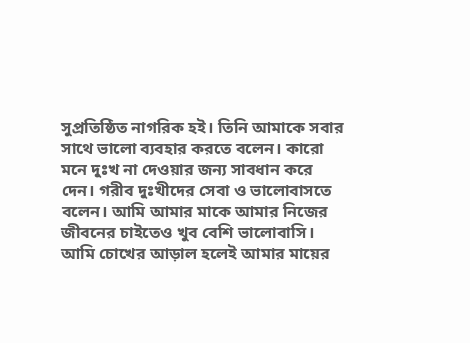সুপ্রতিষ্ঠিত নাগরিক হই। তিনি আমাকে সবার সাথে ভালো ব্যবহার করতে বলেন। কারো মনে দুঃখ না দেওয়ার জন্য সাবধান করে দেন। গরীব দুঃখীদের সেবা ও ভালোবাসতে বলেন। আমি আমার মাকে আমার নিজের জীবনের চাইতেও খুব বেশি ভালোবাসি। আমি চোখের আড়াল হলেই আমার মায়ের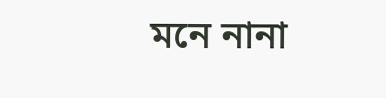মনে নানা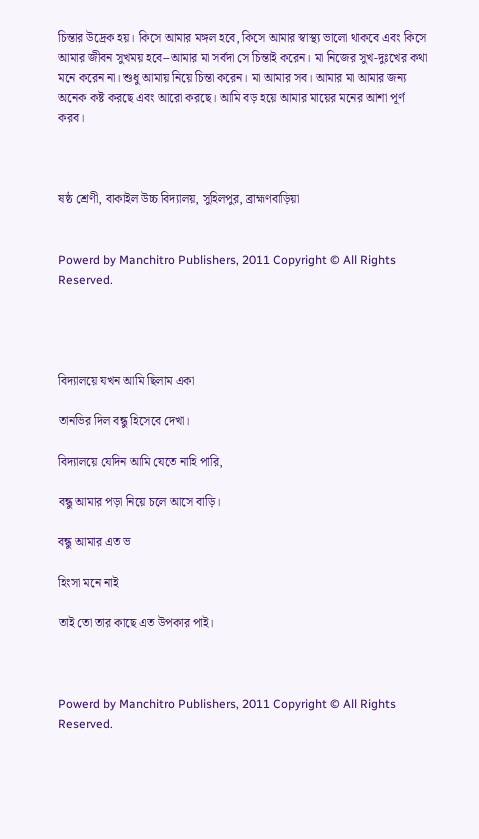চিন্তার উদ্রেক হয়। কিসে আমার মঙ্গল হবে, কিসে আমার স্বাস্থ্য ভালো থাকবে এবং কিসে আমার জীবন সুখময় হবে--আমার মা সর্বদা সে চিন্তাই করেন। মা নিজের সুখ-দুঃখের কথা মনে করেন না। শুধু আমায় নিয়ে চিন্তা করেন। মা আমার সব। আমার মা আমার জন্য অনেক কষ্ট করছে এবং আরো করছে। আমি বড় হয়ে আমার মায়ের মনের আশা পূর্ণ করব।



ষষ্ঠ শ্রেণী, বাকাইল উচ্চ বিদ্যালয়, সুহিলপুর, ব্রাহ্মণবাড়িয়া


Powerd by Manchitro Publishers, 2011 Copyright © All Rights Reserved.




বিদ্যালয়ে যখন আমি ছিলাম একা

তানভির দিল বন্ধু হিসেবে দেখা।

বিদ্যালয়ে যেদিন আমি যেতে নাহি পারি,

বন্ধু আমার পড়া নিয়ে চলে আসে বাড়ি।

বন্ধু আমার এত ভ

হিংসা মনে নাই

তাই তো তার কাছে এত উপকার পাই।



Powerd by Manchitro Publishers, 2011 Copyright © All Rights Reserved.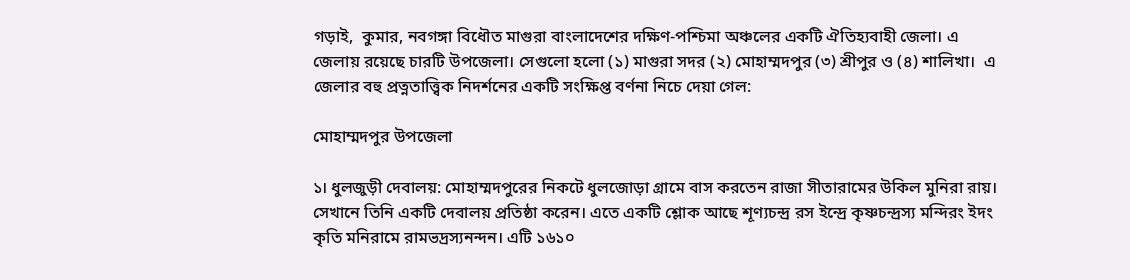গড়াই,  কুমার, নবগঙ্গা বিধৌত মাগুরা বাংলাদেশের দক্ষিণ-পশ্চিমা অঞ্চলের একটি ঐতিহ্যবাহী জেলা। এ জেলায় রয়েছে চারটি উপজেলা। সেগুলো হলো (১) মাগুরা সদর (২) মোহাম্মদপুর (৩) শ্রীপুর ও (৪) শালিখা।  এ জেলার বহু প্রত্নতাত্ত্বিক নিদর্শনের একটি সংক্ষিপ্ত বর্ণনা নিচে দেয়া গেল:

মোহাম্মদপুর উপজেলা

১। ধুলজুড়ী দেবালয়: মোহাম্মদপুরের নিকটে ধুলজোড়া গ্রামে বাস করতেন রাজা সীতারামের উকিল মুনিরা রায়। সেখানে তিনি একটি দেবালয় প্রতিষ্ঠা করেন। এতে একটি শ্লোক আছে শূণ্যচন্দ্র রস ইন্দ্রে কৃষ্ণচন্দ্রস্য মন্দিরং ইদং কৃতি মনিরামে রামভদ্রস্যনন্দন। এটি ১৬১০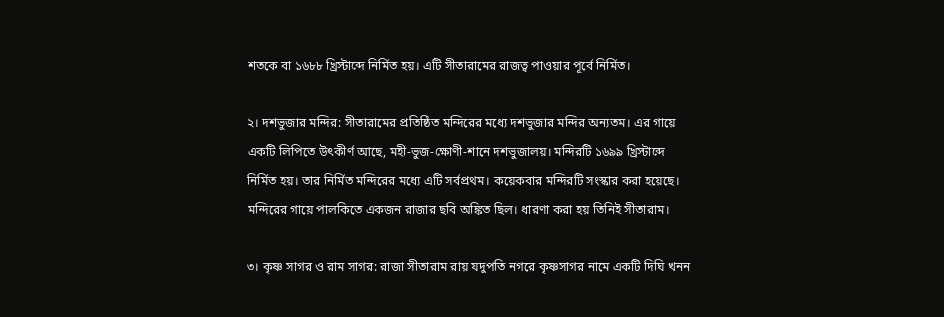শতকে বা ১৬৮৮ খ্রিস্টাব্দে নির্মিত হয়। এটি সীতারামের রাজত্ব পাওয়ার পূর্বে নির্মিত।

২। দশভুজার মন্দির: সীতারামের প্রতিষ্ঠিত মন্দিরের মধ্যে দশভুজার মন্দির অন্যতম। এর গায়ে একটি লিপিতে উৎকীর্ণ আছে, মহী-ভুজ-ক্ষোণী-শানে দশভুজালয়। মন্দিরটি ১৬৯৯ খ্রিস্টাব্দে নির্মিত হয়। তার নির্মিত মন্দিরের মধ্যে এটি সর্বপ্রথম। কয়েকবার মন্দিরটি সংস্কার করা হয়েছে। মন্দিরের গায়ে পালকিতে একজন রাজার ছবি অঙ্কিত ছিল। ধারণা করা হয় তিনিই সীতারাম।

৩। কৃষ্ণ সাগর ও রাম সাগর: রাজা সীতারাম রায় যদুপতি নগরে কৃষ্ণসাগর নামে একটি দিঘি খনন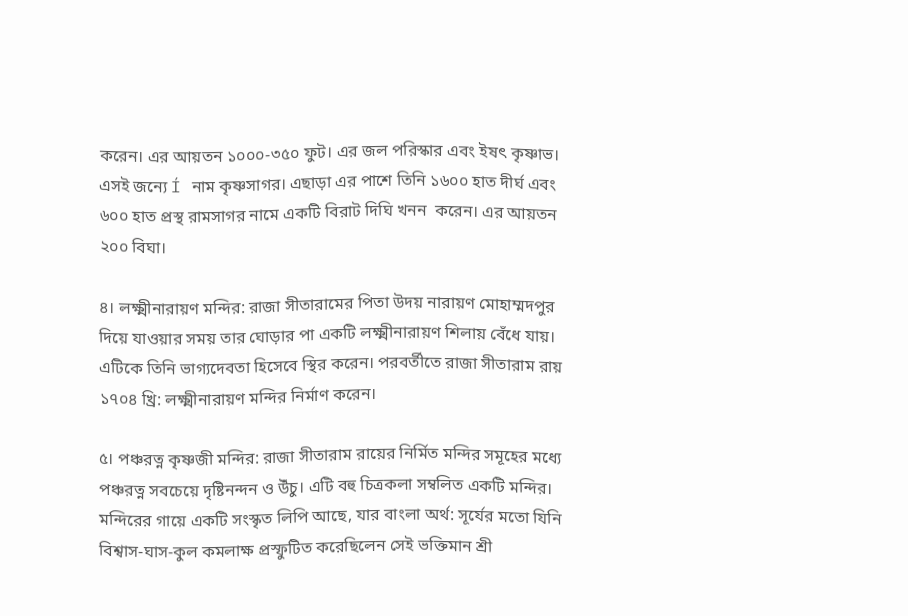করেন। এর আয়তন ১০০০-৩৫০ ফুট। এর জল পরিস্কার এবং ইষৎ কৃষ্ণাভ। এসই জন্যে Í নাম কৃষ্ণসাগর। এছাড়া এর পাশে তিনি ১৬০০ হাত দীর্ঘ এবং ৬০০ হাত প্রস্থ রামসাগর নামে একটি বিরাট দিঘি খনন  করেন। এর আয়তন ২০০ বিঘা।

৪। লক্ষ্মীনারায়ণ মন্দির: রাজা সীতারামের পিতা উদয় নারায়ণ মোহাম্মদপুর দিয়ে যাওয়ার সময় তার ঘোড়ার পা একটি লক্ষ্মীনারায়ণ শিলায় বেঁধে যায়। এটিকে তিনি ভাগ্যদেবতা হিসেবে স্থির করেন। পরবর্তীতে রাজা সীতারাম রায় ১৭০৪ খ্রি: লক্ষ্মীনারায়ণ মন্দির নির্মাণ করেন।

৫। পঞ্চরত্ন কৃষ্ণজী মন্দির: রাজা সীতারাম রায়ের নির্মিত মন্দির সমূহের মধ্যে পঞ্চরত্ন সবচেয়ে দৃষ্টিনন্দন ও উঁচু। এটি বহু চিত্রকলা সম্বলিত একটি মন্দির। মন্দিরের গায়ে একটি সংস্কৃত লিপি আছে, যার বাংলা অর্থ: সূর্যের মতো যিনি বিশ্বাস-ঘাস-কুল কমলাক্ষ প্রস্ফুটিত করেছিলেন সেই ভক্তিমান শ্রী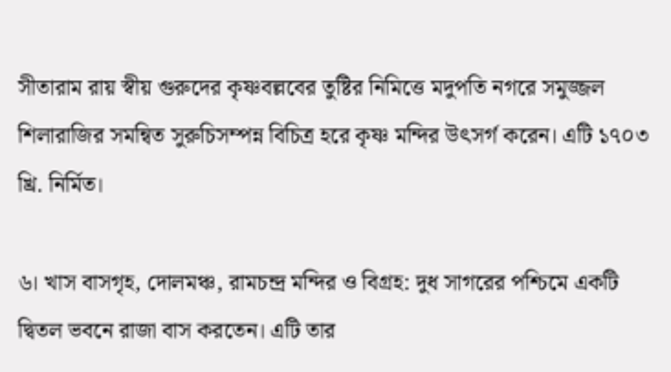সীতারাম রায় স্বীয় গুরুদের কৃষ্ণবল্লবের তুষ্টির নিমিত্তে মদুপতি নগরে সমুজ্জল শিলারাজির সমন্বিত সুরুচিসম্পন্ন বিচিত্র হরে কৃষ্ণ মন্দির উৎসর্গ করেন। এটি ১৭০৩ খ্রি. নির্মিত।

৬। খাস বাসগৃহ, দোলমঞ্চ, রামচন্দ্র মন্দির ও বিগ্রহ: দুধ সাগরের পশ্চিমে একটি দ্বিতল ভবনে রাজা বাস করতেন। এটি তার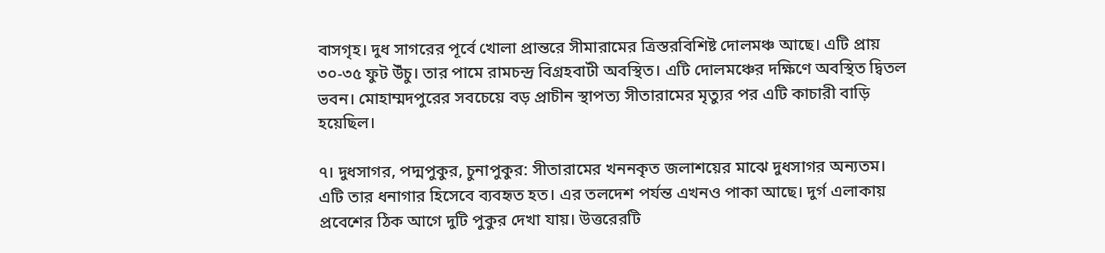বাসগৃহ। দুধ সাগরের পূর্বে খোলা প্রান্তরে সীমারামের ত্রিস্তরবিশিষ্ট দোলমঞ্চ আছে। এটি প্রায় ৩০-৩৫ ফুট উঁচু। তার পামে রামচন্দ্র বিগ্রহবাটী অবস্থিত। এটি দোলমঞ্চের দক্ষিণে অবস্থিত দ্বিতল ভবন। মোহাম্মদপুরের সবচেয়ে বড় প্রাচীন স্থাপত্য সীতারামের মৃত্যুর পর এটি কাচারী বাড়ি হয়েছিল।

৭। দুধসাগর, পদ্মপুকুর, চুনাপুকুর: সীতারামের খননকৃত জলাশয়ের মাঝে দুধসাগর অন্যতম। এটি তার ধনাগার হিসেবে ব্যবহৃত হত। এর তলদেশ পর্যন্ত এখনও পাকা আছে। দুর্গ এলাকায় প্রবেশের ঠিক আগে দুটি পুকুর দেখা যায়। উত্তরেরটি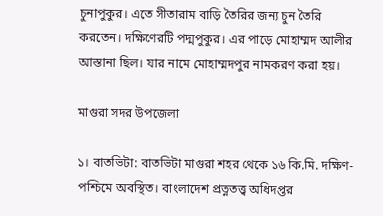চুনাপুকুর। এতে সীতারাম বাড়ি তৈরির জন্য চুন তৈরি করতেন। দক্ষিণেরটি পদ্মপুকুর। এর পাড়ে মোহাম্মদ আলীর আস্তানা ছিল। যার নামে মোহাম্মদপুর নামকরণ করা হয়।

মাগুরা সদর উপজেলা

১। বাতভিটা: বাতভিটা মাগুরা শহর থেকে ১৬ কি.মি. দক্ষিণ-পশ্চিমে অবস্থিত। বাংলাদেশ প্রত্নতত্ত্ব অধিদপ্তর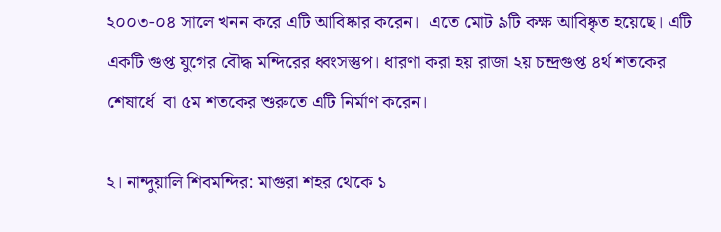২০০৩-০৪ সালে খনন করে এটি আবিষ্কার করেন।  এতে মোট ৯টি কক্ষ আবিষ্কৃত হয়েছে। এটি একটি গুপ্ত যুগের বৌদ্ধ মন্দিরের ধ্বংসস্তুপ। ধারণা করা হয় রাজা ২য় চন্দ্রগুপ্ত ৪র্থ শতকের শেষার্ধে  বা ৫ম শতকের শুরুতে এটি নির্মাণ করেন।

২। নান্দুয়ালি শিবমন্দির: মাগুরা শহর থেকে ১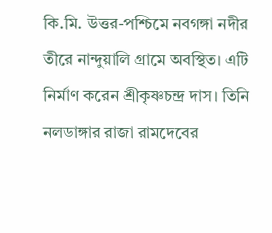কি.মি. উত্তর-পশ্চিমে নবগঙ্গা নদীর তীরে নান্দুয়ালি গ্রামে অবস্থিত। এটি নির্মাণ করেন শ্রীকৃষ্ণচন্দ্র দাস। তিনি নলডাঙ্গার রাজা রামদেবের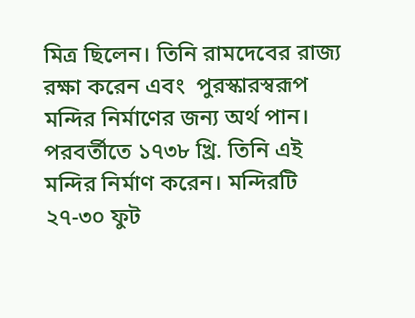মিত্র ছিলেন। তিনি রামদেবের রাজ্য রক্ষা করেন এবং  পুরস্কারস্বরূপ মন্দির নির্মাণের জন্য অর্থ পান। পরবর্তীতে ১৭৩৮ খ্রি. তিনি এই মন্দির নির্মাণ করেন। মন্দিরটি ২৭-৩০ ফুট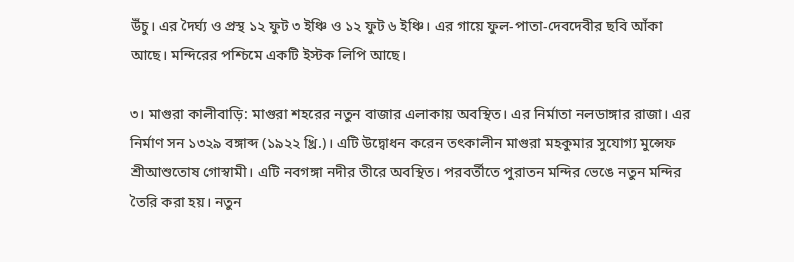উঁচু। এর দৈর্ঘ্য ও প্রস্থ ১২ ফুট ৩ ইঞ্চি ও ১২ ফুট ৬ ইঞ্চি। এর গায়ে ফুল-পাতা-দেবদেবীর ছবি আঁকা আছে। মন্দিরের পশ্চিমে একটি ইস্টক লিপি আছে।

৩। মাগুরা কালীবাড়ি: মাগুরা শহরের নতুন বাজার এলাকায় অবস্থিত। এর নির্মাতা নলডাঙ্গার রাজা। এর নির্মাণ সন ১৩২৯ বঙ্গাব্দ (১৯২২ খ্রি.)। এটি উদ্বোধন করেন তৎকালীন মাগুরা মহকুমার সুযোগ্য মুন্সেফ শ্রীআশুতোষ গোস্বামী। এটি নবগঙ্গা নদীর তীরে অবস্থিত। পরবর্তীতে পুরাতন মন্দির ভেঙে নতুন মন্দির তৈরি করা হয়। নতুন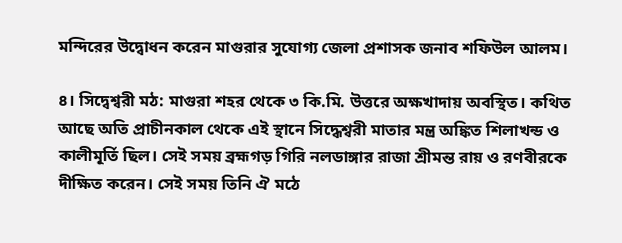মন্দিরের উদ্বোধন করেন মাগুরার সুযোগ্য জেলা প্রশাসক জনাব শফিউল আলম।

৪। সিদ্বেশ্বরী মঠ: মাগুরা শহর থেকে ৩ কি.মি. উত্তরে অক্ষখাদায় অবস্থিত। কথিত আছে অতি প্রাচীনকাল থেকে এই স্থানে সিদ্ধেশ্বরী মাতার মন্ত্র অঙ্কিত শিলাখন্ড ও কালীমূর্তি ছিল। সেই সময় ব্রহ্মগড় গিরি নলডাঙ্গার রাজা শ্রীমন্ত রায় ও রণবীরকে দীক্ষিত করেন। সেই সময় তিনি ঐ মঠে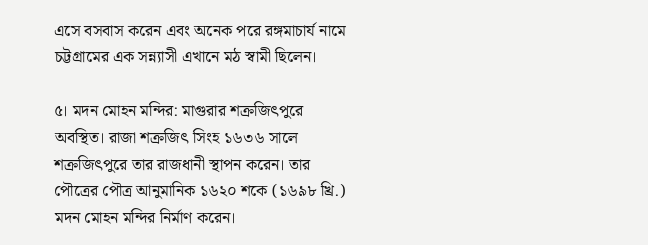এসে বসবাস করেন এবং অনেক পরে রঙ্গমাচার্য নামে চট্টগ্রামের এক সন্ন্যাসী এখানে মঠ স্বামী ছিলেন।

৫। মদন মোহন মন্দির: মাগুরার শক্রজিৎপুরে অবস্থিত। রাজা শক্রজিৎ সিংহ ১৬৩৬ সালে শক্রজিৎপুরে তার রাজধানী স্থাপন করেন। তার পৌত্রের পৌত্র আনুমানিক ১৬২০ শকে (১৬৯৮ খ্রি.) মদন মোহন মন্দির নির্মাণ করেন।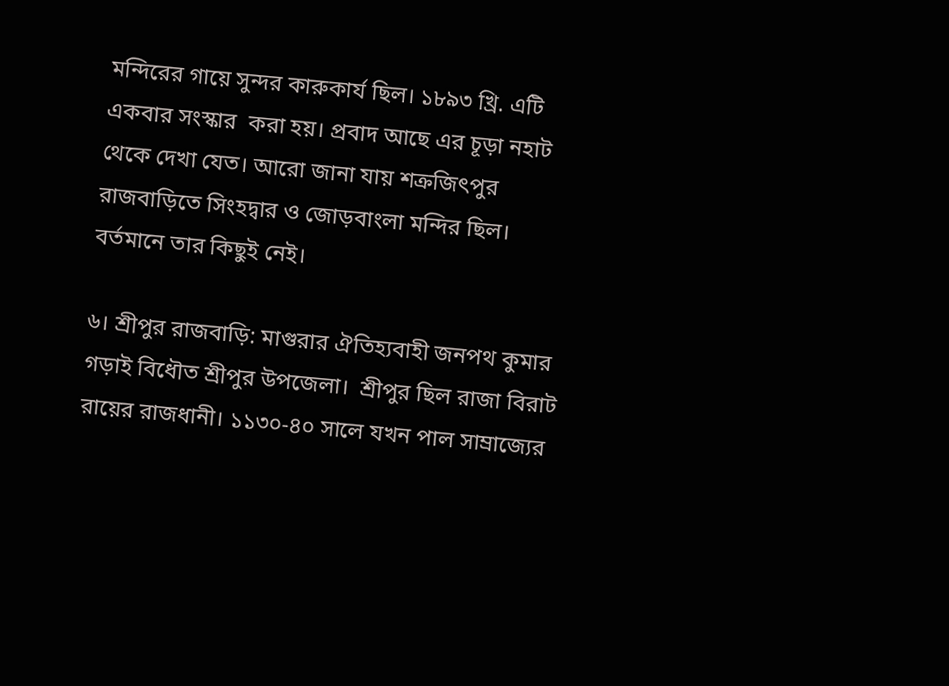মন্দিরের গায়ে সুন্দর কারুকার্য ছিল। ১৮৯৩ খ্রি. এটি একবার সংস্কার  করা হয়। প্রবাদ আছে এর চূড়া নহাট থেকে দেখা যেত। আরো জানা যায় শক্রজিৎপুর রাজবাড়িতে সিংহদ্বার ও জোড়বাংলা মন্দির ছিল। বর্তমানে তার কিছুই নেই।

৬। শ্রীপুর রাজবাড়ি: মাগুরার ঐতিহ্যবাহী জনপথ কুমার গড়াই বিধৌত শ্রীপুর উপজেলা।  শ্রীপুর ছিল রাজা বিরাট রায়ের রাজধানী। ১১৩০-৪০ সালে যখন পাল সাম্রাজ্যের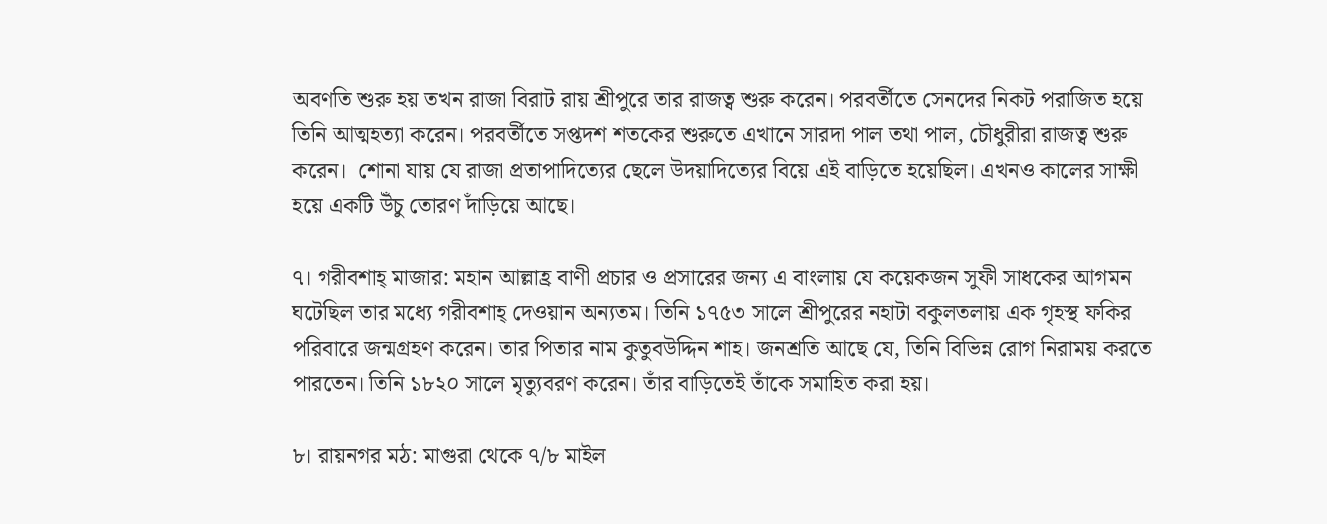অবণতি শুরু হয় তখন রাজা বিরাট রায় শ্রীপুরে তার রাজত্ব শুরু করেন। পরবর্তীতে সেনদের নিকট পরাজিত হয়ে তিনি আত্মহত্যা করেন। পরবর্তীতে সপ্তদশ শতকের শুরুতে এখানে সারদা পাল তথা পাল, চৌধুরীরা রাজত্ব শুরু করেন।  শোনা যায় যে রাজা প্রতাপাদিত্যের ছেলে উদয়াদিত্যের বিয়ে এই বাড়িতে হয়েছিল। এখনও কালের সাক্ষী হয়ে একটি উঁচু তোরণ দাঁড়িয়ে আছে।

৭। গরীবশাহ্ মাজার: মহান আল্লাহ্র বাণী প্রচার ও প্রসারের জন্য এ বাংলায় যে কয়েকজন সুফী সাধকের আগমন ঘটেছিল তার মধ্যে গরীবশাহ্ দেওয়ান অন্যতম। তিনি ১৭৫৩ সালে শ্রীপুরের নহাটা বকুলতলায় এক গৃহস্থ ফকির পরিবারে জন্মগ্রহণ করেন। তার পিতার নাম কুতুবউদ্দিন শাহ। জনশ্রতি আছে যে, তিনি বিভিন্ন রোগ নিরাময় করতে পারতেন। তিনি ১৮২০ সালে মৃত্যুবরণ করেন। তাঁর বাড়িতেই তাঁকে সমাহিত করা হয়।

৮। রায়নগর মঠ: মাগুরা থেকে ৭/৮ মাইল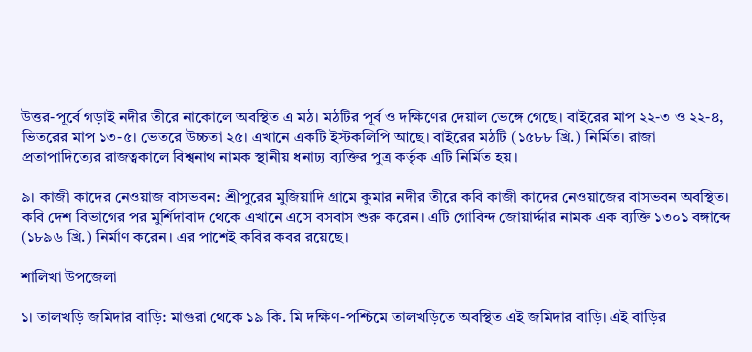উত্তর-পূর্বে গড়াই নদীর তীরে নাকোলে অবস্থিত এ মঠ। মঠটির পূর্ব ও দক্ষিণের দেয়াল ভেঙ্গে গেছে। বাইরের মাপ ২২-৩ ও ২২-৪, ভিতরের মাপ ১৩-৫। ভেতরে উচ্চতা ২৫। এখানে একটি ইস্টকলিপি আছে। বাইরের মঠটি (১৫৮৮ খ্রি.) নির্মিত। রাজা প্রতাপাদিত্যের রাজত্বকালে বিশ্বনাথ নামক স্থানীয় ধনাঢ্য ব্যক্তির পুত্র কর্তৃক এটি নির্মিত হয়।

৯। কাজী কাদের নেওয়াজ বাসভবন: শ্রীপুরের মুজিয়াদি গ্রামে কুমার নদীর তীরে কবি কাজী কাদের নেওয়াজের বাসভবন অবস্থিত। কবি দেশ বিভাগের পর মুর্শিদাবাদ থেকে এখানে এসে বসবাস শুরু করেন। এটি গোবিন্দ জোয়ার্দ্দার নামক এক ব্যক্তি ১৩০১ বঙ্গাব্দে (১৮৯৬ খ্রি.) নির্মাণ করেন। এর পাশেই কবির কবর রয়েছে।

শালিখা উপজেলা

১। তালখড়ি জমিদার বাড়ি: মাগুরা থেকে ১৯ কি. মি দক্ষিণ-পশ্চিমে তালখড়িতে অবস্থিত এই জমিদার বাড়ি। এই বাড়ির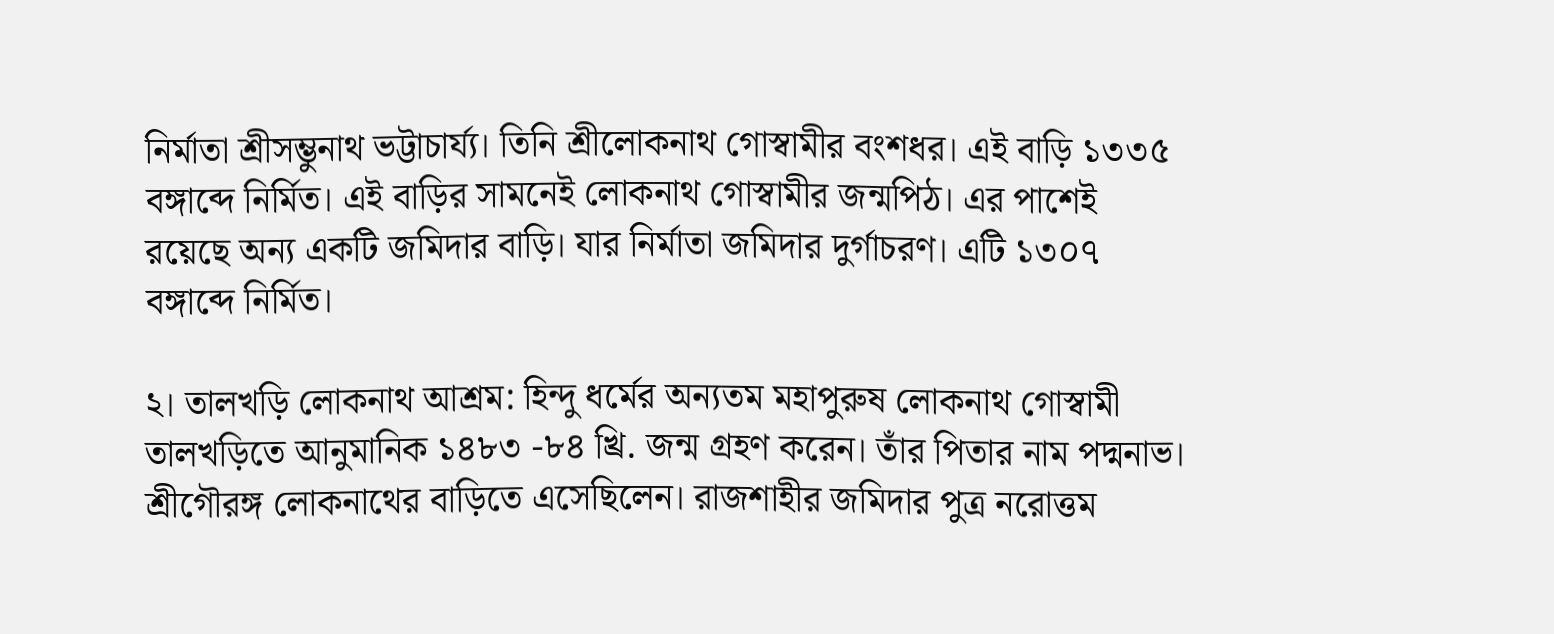নির্মাতা শ্রীসম্ভুনাথ ভট্টাচার্য্য। তিনি শ্রীলোকনাথ গোস্বামীর বংশধর। এই বাড়ি ১৩৩৫ বঙ্গাব্দে নির্মিত। এই বাড়ির সামনেই লোকনাথ গোস্বামীর জন্মপিঠ। এর পাশেই রয়েছে অন্য একটি জমিদার বাড়ি। যার নির্মাতা জমিদার দুর্গাচরণ। এটি ১৩০৭ বঙ্গাব্দে নির্মিত।

২। তালখড়ি লোকনাথ আশ্রম: হিন্দু ধর্মের অন্যতম মহাপুরুষ লোকনাথ গোস্বামী তালখড়িতে আনুমানিক ১৪৮৩ -৮৪ খ্রি. জন্ম গ্রহণ করেন। তাঁর পিতার নাম পদ্মনাভ। শ্রীগৌরঙ্গ লোকনাথের বাড়িতে এসেছিলেন। রাজশাহীর জমিদার পুত্র নরোত্তম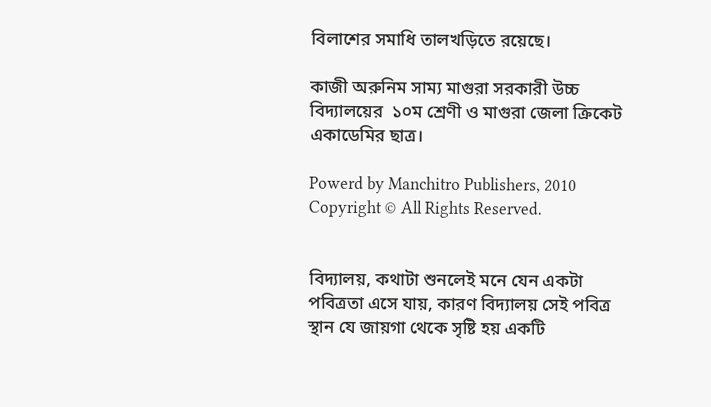বিলাশের সমাধি তালখড়িতে রয়েছে।

কাজী অরুনিম সাম্য মাগুরা সরকারী উচ্চ বিদ্যালয়ের  ১০ম শ্রেণী ও মাগুরা জেলা ক্রিকেট একাডেমির ছাত্র।

Powerd by Manchitro Publishers, 2010 Copyright © All Rights Reserved.


বিদ্যালয়, কথাটা শুনলেই মনে যেন একটা পবিত্রতা এসে যায়, কারণ বিদ্যালয় সেই পবিত্র স্থান যে জায়গা থেকে সৃষ্টি হয় একটি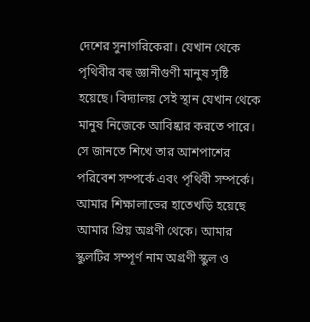দেশের সুনাগরিকেরা। যেখান থেকে পৃথিবীর বহু জ্ঞানীগুণী মানুষ সৃষ্টি হয়েছে। বিদ্যালয় সেই স্থান যেখান থেকে মানুষ নিজেকে আবিষ্কার করতে পারে। সে জানতে শিখে তার আশপাশের পরিবেশ সম্পর্কে এবং পৃথিবী সম্পর্কে। আমার শিক্ষালাভের হাতেখড়ি হয়েছে আমার প্রিয় অগ্রণী থেকে। আমার স্কুলটির সম্পূর্ণ নাম অগ্রণী স্কুল ও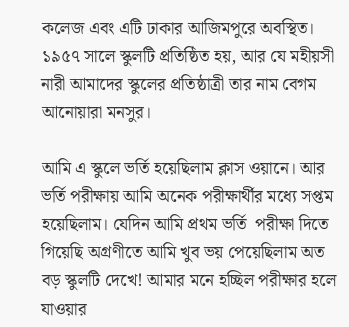কলেজ এবং এটি ঢাকার আজিমপুরে অবস্থিত। ১৯৫৭ সালে স্কুলটি প্রতিষ্ঠিত হয়, আর যে মহীয়সী নারী আমাদের স্কুলের প্রতিষ্ঠাত্রী তার নাম বেগম আনোয়ারা মনসুর।

আমি এ স্কুলে ভর্তি হয়েছিলাম ক্লাস ওয়ানে। আর ভর্তি পরীক্ষায় আমি অনেক পরীক্ষার্থীর মধ্যে সপ্তম হয়েছিলাম। যেদিন আমি প্রথম ভর্তি  পরীক্ষা দিতে গিয়েছি অগ্রণীতে আমি খুব ভয় পেয়েছিলাম অত বড় স্কুলটি দেখে! আমার মনে হচ্ছিল পরীক্ষার হলে যাওয়ার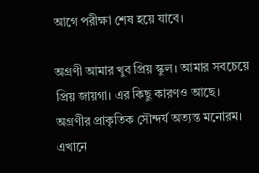আগে পরীক্ষা শেষ হয়ে যাবে।

অগ্রণী আমার খুব প্রিয় স্কুল। আমার সবচেয়ে প্রিয় জায়গা। এর কিছু কারণও আছে। অগ্রণীর প্রাকৃতিক সৌন্দর্য অত্যন্ত মনোরম। এখানে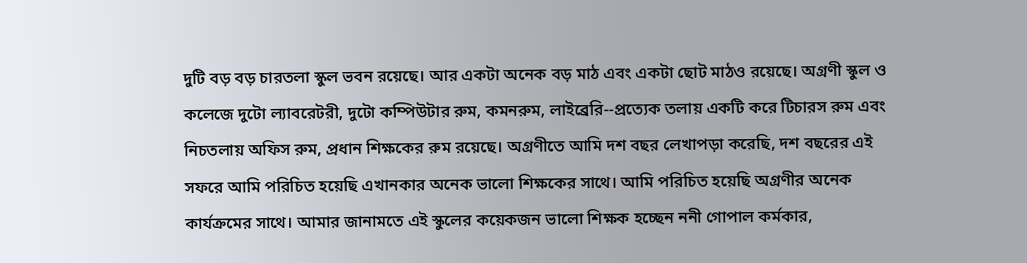দুটি বড় বড় চারতলা স্কুল ভবন রয়েছে। আর একটা অনেক বড় মাঠ এবং একটা ছোট মাঠও রয়েছে। অগ্রণী স্কুল ও কলেজে দুটো ল্যাবরেটরী, দুটো কম্পিউটার রুম, কমনরুম, লাইব্রেরি--প্রত্যেক তলায় একটি করে টিচারস রুম এবং নিচতলায় অফিস রুম, প্রধান শিক্ষকের রুম রয়েছে। অগ্রণীতে আমি দশ বছর লেখাপড়া করেছি, দশ বছরের এই সফরে আমি পরিচিত হয়েছি এখানকার অনেক ভালো শিক্ষকের সাথে। আমি পরিচিত হয়েছি অগ্রণীর অনেক কার্যক্রমের সাথে। আমার জানামতে এই স্কুলের কয়েকজন ভালো শিক্ষক হচ্ছেন ননী গোপাল কর্মকার,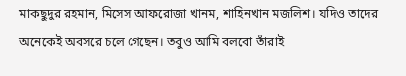মাকছুদুর রহমান, মিসেস আফরোজা খানম, শাহিনখান মজলিশ। যদিও তাদের অনেকেই অবসরে চলে গেছেন। তবুও আমি বলবো তাঁরাই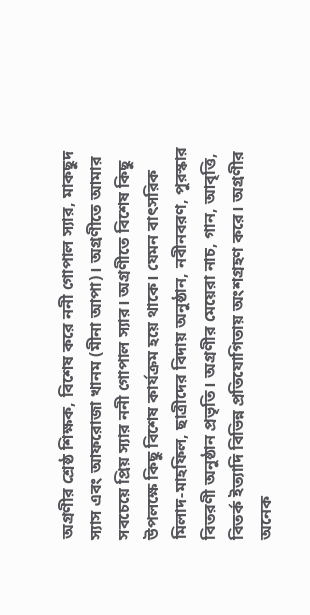অগ্রণীর শ্রেষ্ঠ শিক্ষক, বিশেষ করে ননী গোপাল স্যার, মাকছুদ স্যাস এবং আফরোজা খানম (মীনা আপা)। অগ্রণীতে আমার সবচেয়ে প্রিয় স্যার ননী গোপাল স্যার। অগ্রণীতে বিশেষ কিছু উপলক্ষে কিছু বিশেষ কার্যক্রম হয়ে থাকে। যেমন বাৎসরিক মিলাদ-মাহফিল, ছাত্রীদের বিদায় অনুষ্ঠান, নবীনবরণ, পুরস্কার বিতরণী অনুষ্ঠান প্রভৃতি। অগ্রণীর মেয়েরা নাচ, গান, আবৃত্তি, বিতর্ক ইত্যাদি বিভিন্ন প্রতিযোগিতায় অংশগ্রহণ করে। অগ্রণীর অনেক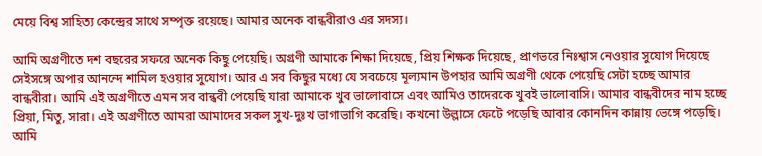মেয়ে বিশ্ব সাহিত্য কেন্দ্রের সাথে সম্পৃক্ত রয়েছে। আমার অনেক বান্ধবীরাও এর সদস্য।

আমি অগ্রণীতে দশ বছরের সফরে অনেক কিছু পেয়েছি। অগ্রণী আমাকে শিক্ষা দিয়েছে, প্রিয় শিক্ষক দিয়েছে, প্রাণভরে নিঃশ্বাস নেওয়ার সুযোগ দিয়েছে সেইসঙ্গে অপার আনন্দে শামিল হওয়ার সুযোগ। আর এ সব কিছুর মধ্যে যে সবচেয়ে মূল্যমান উপহার আমি অগ্রণী থেকে পেয়েছি সেটা হচ্ছে আমার বান্ধবীরা। আমি এই অগ্রণীতে এমন সব বান্ধবী পেয়েছি যারা আমাকে খুব ভালোবাসে এবং আমিও তাদেরকে খুবই ভালোবাসি। আমার বান্ধবীদের নাম হচ্ছে প্রিয়া, মিতু, সারা। এই অগ্রণীতে আমরা আমাদের সকল সুখ-দুঃখ ভাগাভাগি করেছি। কখনো উল্লাসে ফেটে পড়েছি আবার কোনদিন কান্নায় ভেঙ্গে পড়েছি। আমি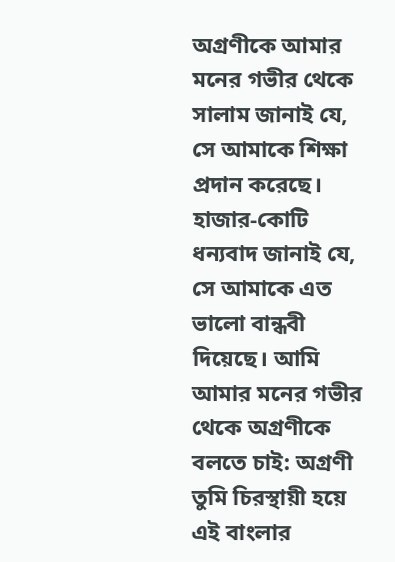অগ্রণীকে আমার মনের গভীর থেকে সালাম জানাই যে, সে আমাকে শিক্ষা প্রদান করেছে। হাজার-কোটি ধন্যবাদ জানাই যে, সে আমাকে এত ভালো বান্ধবী দিয়েছে। আমি আমার মনের গভীর থেকে অগ্রণীকে বলতে চাই: অগ্রণী তুমি চিরস্থায়ী হয়ে এই বাংলার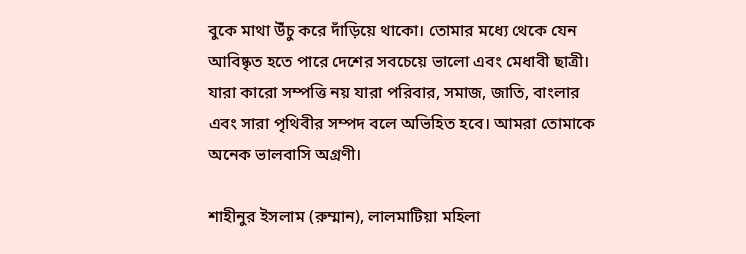বুকে মাথা উঁচু করে দাঁড়িয়ে থাকো। তোমার মধ্যে থেকে যেন আবিষ্কৃত হতে পারে দেশের সবচেয়ে ভালো এবং মেধাবী ছাত্রী। যারা কারো সম্পত্তি নয় যারা পরিবার, সমাজ, জাতি, বাংলার এবং সারা পৃথিবীর সম্পদ বলে অভিহিত হবে। আমরা তোমাকে অনেক ভালবাসি অগ্রণী।

শাহীনুর ইসলাম (রুম্মান), লালমাটিয়া মহিলা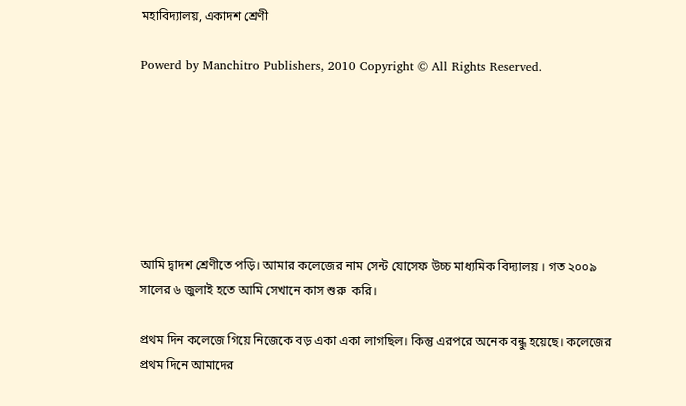মহাবিদ্যালয়, একাদশ শ্রেণী

Powerd by Manchitro Publishers, 2010 Copyright © All Rights Reserved.







আমি দ্বাদশ শ্রেণীতে পড়ি। আমার কলেজের নাম সেন্ট যোসেফ উচ্চ মাধ্যমিক বিদ্যালয় । গত ২০০৯ সালের ৬ জুলাই হতে আমি সেখানে কাস শুরু  করি।

প্রথম দিন কলেজে গিয়ে নিজেকে বড় একা একা লাগছিল। কিন্তু এরপরে অনেক বন্ধু হয়েছে। কলেজের প্রথম দিনে আমাদের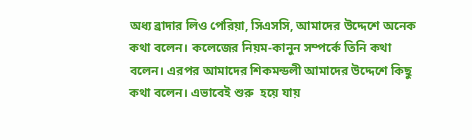অধ্য ব্রাদার লিও পেরিয়া, সিএসসি, আমাদের উদ্দেশে অনেক কথা বলেন। কলেজের নিয়ম-কানুন সম্পর্কে তিনি কথা বলেন। এরপর আমাদের শিকমন্ডলী আমাদের উদ্দেশে কিছু কথা বলেন। এভাবেই শুরু  হয়ে যায়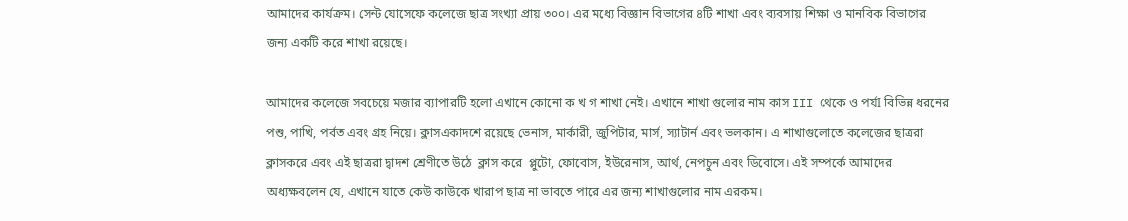আমাদের কার্যক্রম। সেন্ট যোসেফে কলেজে ছাত্র সংখ্যা প্রায় ৩০০। এর মধ্যে বিজ্ঞান বিভাগের ৪টি শাখা এবং ব্যবসায় শিক্ষা ও মানবিক বিভাগের জন্য একটি করে শাখা রয়েছে।

আমাদের কলেজে সবচেয়ে মজার ব্যাপারটি হলো এখানে কোনো ক খ গ শাখা নেই। এখানে শাখা গুলোর নাম কাস III থেকে ও পর্যI বিভিন্ন ধরনের পশু, পাখি, পর্বত এবং গ্রহ নিয়ে। ক্লাসএকাদশে রয়েছে ভেনাস, মার্কারী, জুপিটার, মার্স, স্যাটার্ন এবং ভলকান। এ শাখাগুলোতে কলেজের ছাত্ররা ক্লাসকরে এবং এই ছাত্ররা দ্বাদশ শ্রেণীতে উঠে  ক্লাস করে  প্লুটো, ফোবোস, ইউরেনাস, আর্থ, নেপচুন এবং ডিবোসে। এই সম্পর্কে আমাদের অধ্যক্ষবলেন যে, এখানে যাতে কেউ কাউকে খারাপ ছাত্র না ভাবতে পারে এর জন্য শাখাগুলোর নাম এরকম।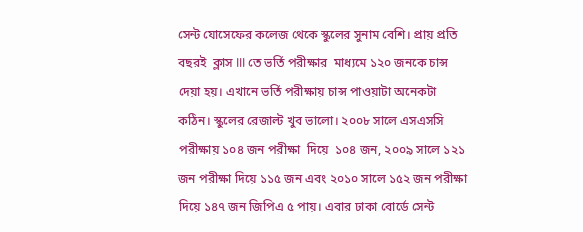সেন্ট যোসেফের কলেজ থেকে স্কুলের সুনাম বেশি। প্রায় প্রতি বছরই  ক্লাস III তে ভর্তি পরীক্ষার  মাধ্যমে ১২০ জনকে চান্স দেয়া হয়। এখানে ভর্তি পরীক্ষায় চান্স পাওয়াটা অনেকটা কঠিন। স্কুলের রেজাল্ট খুব ভালো। ২০০৮ সালে এসএসসি পরীক্ষায় ১০৪ জন পরীক্ষা  দিয়ে  ১০৪ জন, ২০০৯ সালে ১২১ জন পরীক্ষা দিয়ে ১১৫ জন এবং ২০১০ সালে ১৫২ জন পরীক্ষা দিয়ে ১৪৭ জন জিপিএ ৫ পায়। এবার ঢাকা বোর্ডে সেন্ট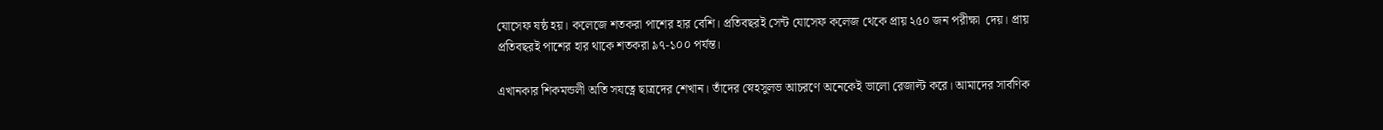যোসেফ ষষ্ঠ হয়। কলেজে শতকরা পাশের হার বেশি। প্রতিবছরই সেন্ট যোসেফ কলেজ থেকে প্রায় ২৫০ জন পরীক্ষা  দেয়। প্রায় প্রতিবছরই পাশের হার থাকে শতকরা ৯৭-১০০ পর্যন্ত।

এখানকার শিকমন্ডলী অতি সযত্নে ছাত্রদের শেখান। তাঁদের স্নেহসুলভ আচরণে অনেকেই ভালো রেজাল্ট করে। আমাদের সার্বণিক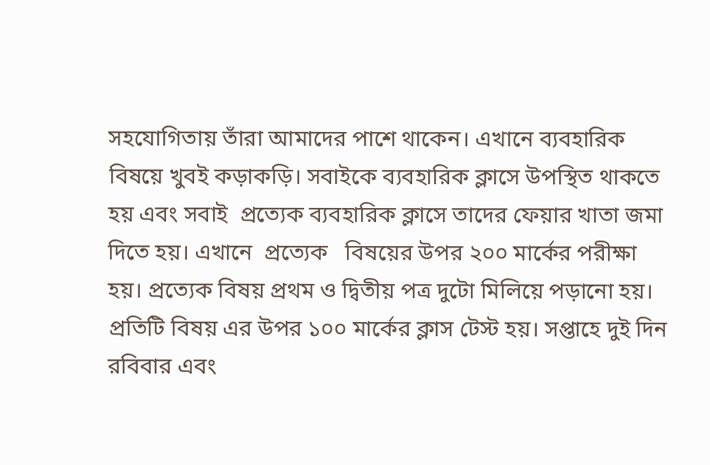সহযোগিতায় তাঁরা আমাদের পাশে থাকেন। এখানে ব্যবহারিক বিষয়ে খুবই কড়াকড়ি। সবাইকে ব্যবহারিক ক্লাসে উপস্থিত থাকতে হয় এবং সবাই  প্রত্যেক ব্যবহারিক ক্লাসে তাদের ফেয়ার খাতা জমা দিতে হয়। এখানে  প্রত্যেক   বিষয়ের উপর ২০০ মার্কের পরীক্ষা  হয়। প্রত্যেক বিষয় প্রথম ও দ্বিতীয় পত্র দুটো মিলিয়ে পড়ানো হয়। প্রতিটি বিষয় এর উপর ১০০ মার্কের ক্লাস টেস্ট হয়। সপ্তাহে দুই দিন রবিবার এবং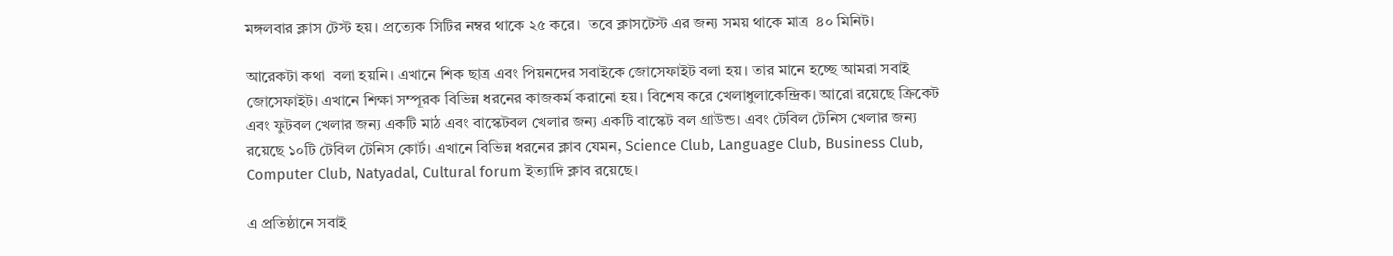মঙ্গলবার ক্লাস টেস্ট হয়। প্রত্যেক সিটির নম্বর থাকে ২৫ করে।  তবে ক্লাসটেস্ট এর জন্য সময় থাকে মাত্র  ৪০ মিনিট।

আরেকটা কথা  বলা হয়নি। এখানে শিক ছাত্র এবং পিয়নদের সবাইকে জোসেফাইট বলা হয়। তার মানে হচ্ছে আমরা সবাই জোসেফাইট। এখানে শিক্ষা সম্পূরক বিভিন্ন ধরনের কাজকর্ম করানো হয়। বিশেষ করে খেলাধুলাকেন্দ্রিক। আরো রয়েছে ক্রিকেট এবং ফুটবল খেলার জন্য একটি মাঠ এবং বাস্কেটবল খেলার জন্য একটি বাস্কেট বল গ্রাউন্ড। এবং টেবিল টেনিস খেলার জন্য রয়েছে ১০টি টেবিল টেনিস কোর্ট। এখানে বিভিন্ন ধরনের ক্লাব যেমন, Science Club, Language Club, Business Club, Computer Club, Natyadal, Cultural forum ইত্যাদি ক্লাব রয়েছে।

এ প্রতিষ্ঠানে সবাই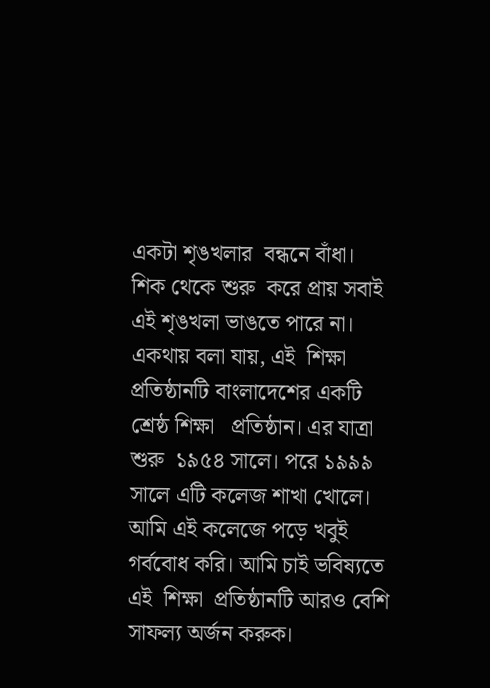একটা শৃঙখলার  বন্ধনে বাঁধা। শিক থেকে শুরু  করে প্রায় সবাই এই শৃঙখলা ভাঙতে পারে না। একথায় বলা যায়, এই  শিক্ষা প্রতিষ্ঠানটি বাংলাদেশের একটি শ্রেষ্ঠ শিক্ষা   প্রতিষ্ঠান। এর যাত্রা শুরু  ১৯৫৪ সালে। পরে ১৯৯৯ সালে এটি কলেজ শাখা খোলে। আমি এই কলেজে পড়ে খবুই গর্ববোধ করি। আমি চাই ভবিষ্যতে এই  শিক্ষা  প্রতিষ্ঠানটি আরও বেশি সাফল্য অর্জন করুক।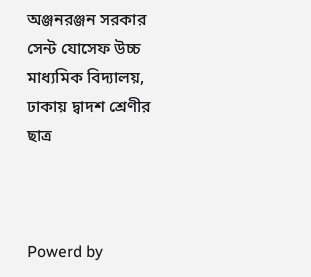অঞ্জনরঞ্জন সরকার সেন্ট যোসেফ উচ্চ মাধ্যমিক বিদ্যালয়, ঢাকায় দ্বাদশ শ্রেণীর ছাত্র



Powerd by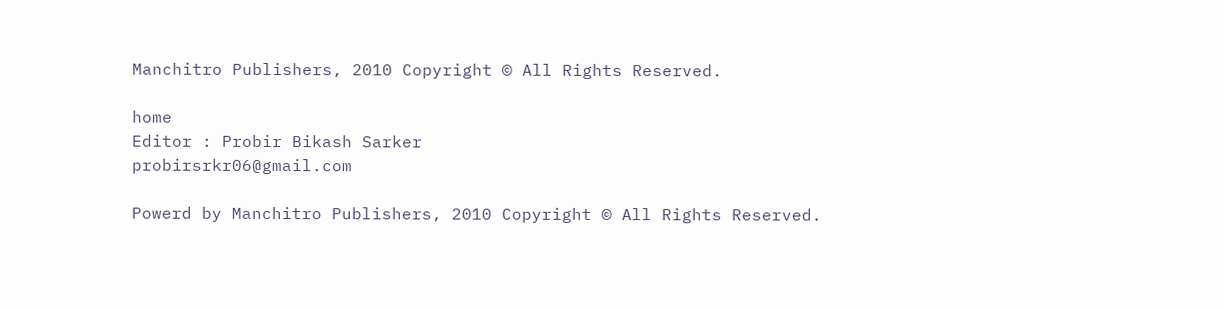Manchitro Publishers, 2010 Copyright © All Rights Reserved.

home
Editor : Probir Bikash Sarker
probirsrkr06@gmail.com

Powerd by Manchitro Publishers, 2010 Copyright © All Rights Reserved.